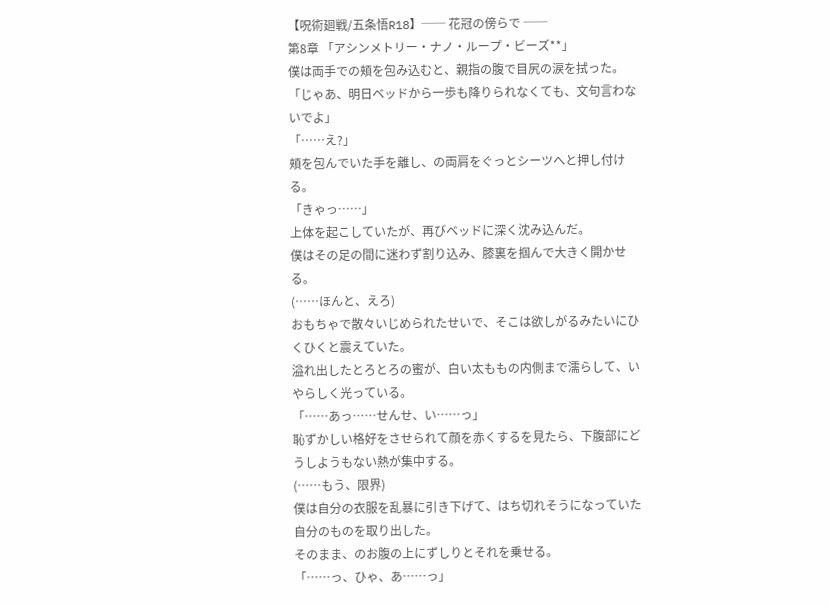【呪術廻戦/五条悟R18】── 花冠の傍らで ──
第8章 「アシンメトリー・ナノ・ループ・ビーズ**」
僕は両手での頬を包み込むと、親指の腹で目尻の涙を拭った。
「じゃあ、明日ベッドから一歩も降りられなくても、文句言わないでよ」
「……え?」
頬を包んでいた手を離し、の両肩をぐっとシーツへと押し付ける。
「きゃっ……」
上体を起こしていたが、再びベッドに深く沈み込んだ。
僕はその足の間に迷わず割り込み、膝裏を掴んで大きく開かせる。
(……ほんと、えろ)
おもちゃで散々いじめられたせいで、そこは欲しがるみたいにひくひくと震えていた。
溢れ出したとろとろの蜜が、白い太ももの内側まで濡らして、いやらしく光っている。
「……あっ……せんせ、い……っ」
恥ずかしい格好をさせられて顔を赤くするを見たら、下腹部にどうしようもない熱が集中する。
(……もう、限界)
僕は自分の衣服を乱暴に引き下げて、はち切れそうになっていた自分のものを取り出した。
そのまま、のお腹の上にずしりとそれを乗せる。
「……っ、ひゃ、あ……っ」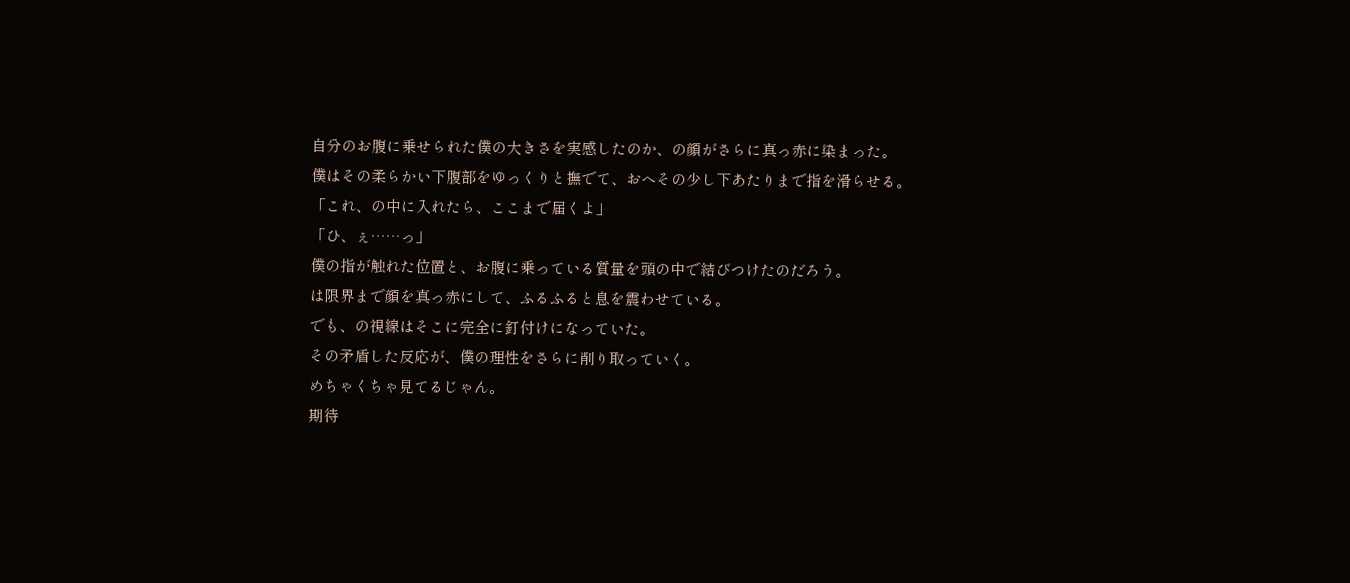自分のお腹に乗せられた僕の大きさを実感したのか、の顔がさらに真っ赤に染まった。
僕はその柔らかい下腹部をゆっくりと撫でて、おへその少し下あたりまで指を滑らせる。
「これ、の中に入れたら、ここまで届くよ」
「ひ、ぇ……っ」
僕の指が触れた位置と、お腹に乗っている質量を頭の中で結びつけたのだろう。
は限界まで顔を真っ赤にして、ふるふると息を震わせている。
でも、の視線はそこに完全に釘付けになっていた。
その矛盾した反応が、僕の理性をさらに削り取っていく。
めちゃくちゃ見てるじゃん。
期待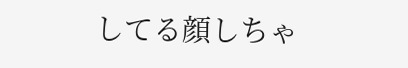してる顔しちゃ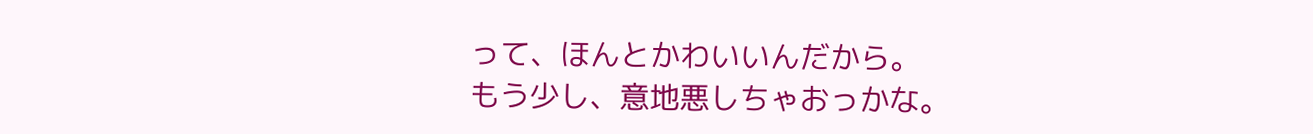って、ほんとかわいいんだから。
もう少し、意地悪しちゃおっかな。